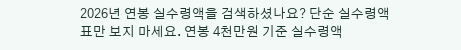2026년 연봉 실수령액을 검색하셨나요? 단순 실수령액표만 보지 마세요. 연봉 4천만원 기준 실수령액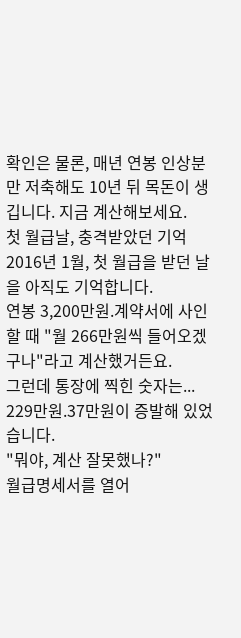확인은 물론, 매년 연봉 인상분만 저축해도 10년 뒤 목돈이 생깁니다. 지금 계산해보세요.
첫 월급날, 충격받았던 기억
2016년 1월, 첫 월급을 받던 날을 아직도 기억합니다.
연봉 3,200만원.계약서에 사인할 때 "월 266만원씩 들어오겠구나"라고 계산했거든요.
그런데 통장에 찍힌 숫자는...
229만원.37만원이 증발해 있었습니다.
"뭐야, 계산 잘못했나?"
월급명세서를 열어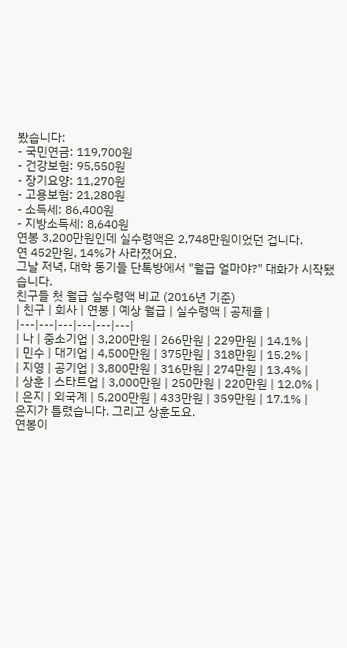봤습니다:
- 국민연금: 119,700원
- 건강보험: 95,550원
- 장기요양: 11,270원
- 고용보험: 21,280원
- 소득세: 86,400원
- 지방소득세: 8,640원
연봉 3,200만원인데 실수령액은 2,748만원이었던 겁니다.
연 452만원, 14%가 사라졌어요.
그날 저녁, 대학 동기들 단톡방에서 "월급 얼마야?" 대화가 시작됐습니다.
친구들 첫 월급 실수령액 비교 (2016년 기준)
| 친구 | 회사 | 연봉 | 예상 월급 | 실수령액 | 공제율 |
|---|---|---|---|---|---|
| 나 | 중소기업 | 3,200만원 | 266만원 | 229만원 | 14.1% |
| 민수 | 대기업 | 4,500만원 | 375만원 | 318만원 | 15.2% |
| 지영 | 공기업 | 3,800만원 | 316만원 | 274만원 | 13.4% |
| 상훈 | 스타트업 | 3,000만원 | 250만원 | 220만원 | 12.0% |
| 은지 | 외국계 | 5,200만원 | 433만원 | 359만원 | 17.1% |
은지가 틀렸습니다. 그리고 상훈도요.
연봉이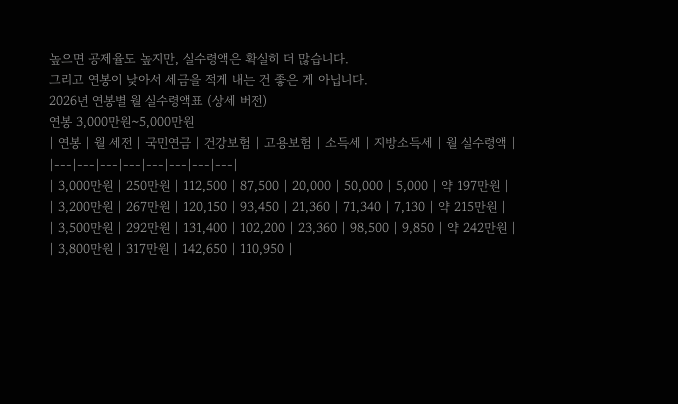높으면 공제율도 높지만, 실수령액은 확실히 더 많습니다.
그리고 연봉이 낮아서 세금을 적게 내는 건 좋은 게 아닙니다.
2026년 연봉별 월 실수령액표 (상세 버전)
연봉 3,000만원~5,000만원
| 연봉 | 월 세전 | 국민연금 | 건강보험 | 고용보험 | 소득세 | 지방소득세 | 월 실수령액 |
|---|---|---|---|---|---|---|---|
| 3,000만원 | 250만원 | 112,500 | 87,500 | 20,000 | 50,000 | 5,000 | 약 197만원 |
| 3,200만원 | 267만원 | 120,150 | 93,450 | 21,360 | 71,340 | 7,130 | 약 215만원 |
| 3,500만원 | 292만원 | 131,400 | 102,200 | 23,360 | 98,500 | 9,850 | 약 242만원 |
| 3,800만원 | 317만원 | 142,650 | 110,950 |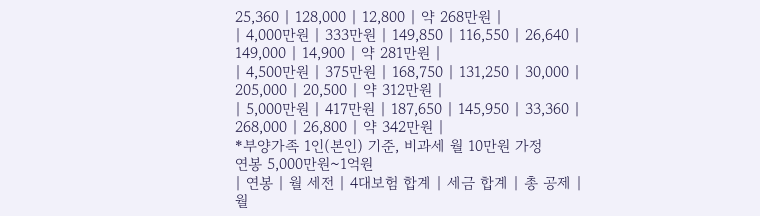25,360 | 128,000 | 12,800 | 약 268만원 |
| 4,000만원 | 333만원 | 149,850 | 116,550 | 26,640 | 149,000 | 14,900 | 약 281만원 |
| 4,500만원 | 375만원 | 168,750 | 131,250 | 30,000 | 205,000 | 20,500 | 약 312만원 |
| 5,000만원 | 417만원 | 187,650 | 145,950 | 33,360 | 268,000 | 26,800 | 약 342만원 |
*부양가족 1인(본인) 기준, 비과세 월 10만원 가정
연봉 5,000만원~1억원
| 연봉 | 월 세전 | 4대보험 합계 | 세금 합계 | 총 공제 | 월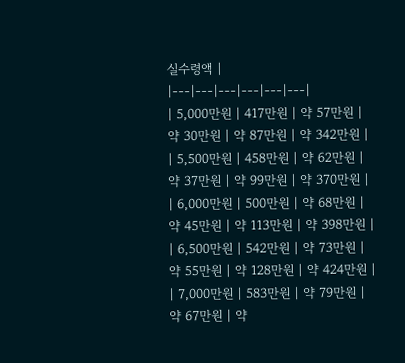실수령액 |
|---|---|---|---|---|---|
| 5,000만원 | 417만원 | 약 57만원 | 약 30만원 | 약 87만원 | 약 342만원 |
| 5,500만원 | 458만원 | 약 62만원 | 약 37만원 | 약 99만원 | 약 370만원 |
| 6,000만원 | 500만원 | 약 68만원 | 약 45만원 | 약 113만원 | 약 398만원 |
| 6,500만원 | 542만원 | 약 73만원 | 약 55만원 | 약 128만원 | 약 424만원 |
| 7,000만원 | 583만원 | 약 79만원 | 약 67만원 | 약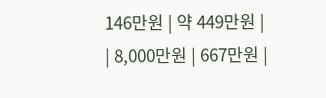146만원 | 약 449만원 |
| 8,000만원 | 667만원 |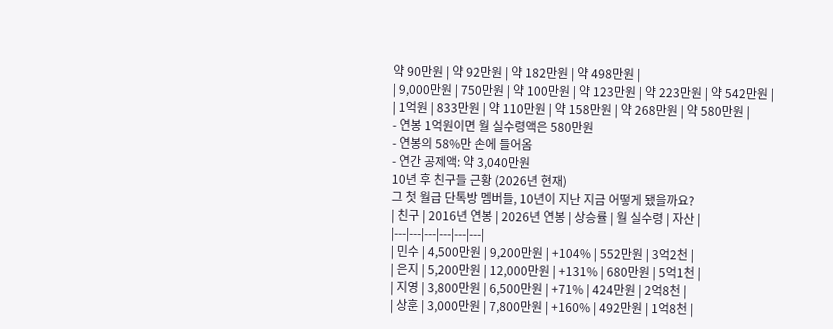약 90만원 | 약 92만원 | 약 182만원 | 약 498만원 |
| 9,000만원 | 750만원 | 약 100만원 | 약 123만원 | 약 223만원 | 약 542만원 |
| 1억원 | 833만원 | 약 110만원 | 약 158만원 | 약 268만원 | 약 580만원 |
- 연봉 1억원이면 월 실수령액은 580만원
- 연봉의 58%만 손에 들어옴
- 연간 공제액: 약 3,040만원
10년 후 친구들 근황 (2026년 현재)
그 첫 월급 단톡방 멤버들, 10년이 지난 지금 어떻게 됐을까요?
| 친구 | 2016년 연봉 | 2026년 연봉 | 상승률 | 월 실수령 | 자산 |
|---|---|---|---|---|---|
| 민수 | 4,500만원 | 9,200만원 | +104% | 552만원 | 3억2천 |
| 은지 | 5,200만원 | 12,000만원 | +131% | 680만원 | 5억1천 |
| 지영 | 3,800만원 | 6,500만원 | +71% | 424만원 | 2억8천 |
| 상훈 | 3,000만원 | 7,800만원 | +160% | 492만원 | 1억8천 |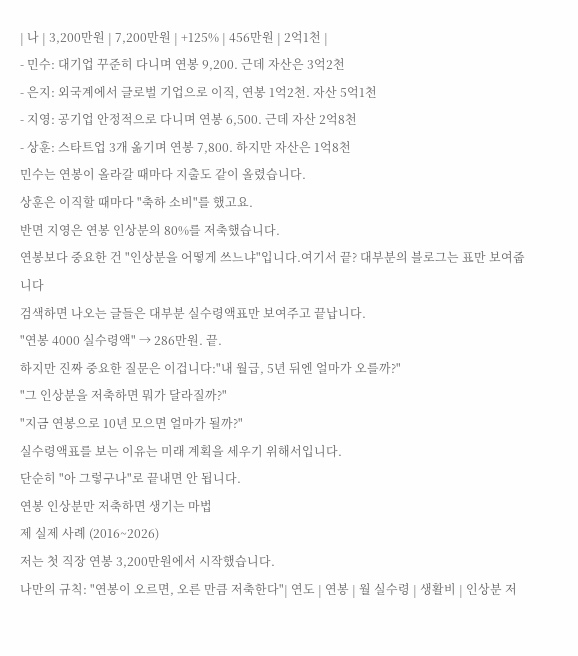| 나 | 3,200만원 | 7,200만원 | +125% | 456만원 | 2억1천 |
- 민수: 대기업 꾸준히 다니며 연봉 9,200. 근데 자산은 3억2천
- 은지: 외국계에서 글로벌 기업으로 이직, 연봉 1억2천. 자산 5억1천
- 지영: 공기업 안정적으로 다니며 연봉 6,500. 근데 자산 2억8천
- 상훈: 스타트업 3개 옮기며 연봉 7,800. 하지만 자산은 1억8천
민수는 연봉이 올라갈 때마다 지출도 같이 올렸습니다.
상훈은 이직할 때마다 "축하 소비"를 했고요.
반면 지영은 연봉 인상분의 80%를 저축했습니다.
연봉보다 중요한 건 "인상분을 어떻게 쓰느냐"입니다.여기서 끝? 대부분의 블로그는 표만 보여줍니다
검색하면 나오는 글들은 대부분 실수령액표만 보여주고 끝납니다.
"연봉 4000 실수령액" → 286만원. 끝.
하지만 진짜 중요한 질문은 이겁니다:"내 월급, 5년 뒤엔 얼마가 오를까?"
"그 인상분을 저축하면 뭐가 달라질까?"
"지금 연봉으로 10년 모으면 얼마가 될까?"
실수령액표를 보는 이유는 미래 계획을 세우기 위해서입니다.
단순히 "아 그렇구나"로 끝내면 안 됩니다.
연봉 인상분만 저축하면 생기는 마법
제 실제 사례 (2016~2026)
저는 첫 직장 연봉 3,200만원에서 시작했습니다.
나만의 규칙: "연봉이 오르면, 오른 만큼 저축한다"| 연도 | 연봉 | 월 실수령 | 생활비 | 인상분 저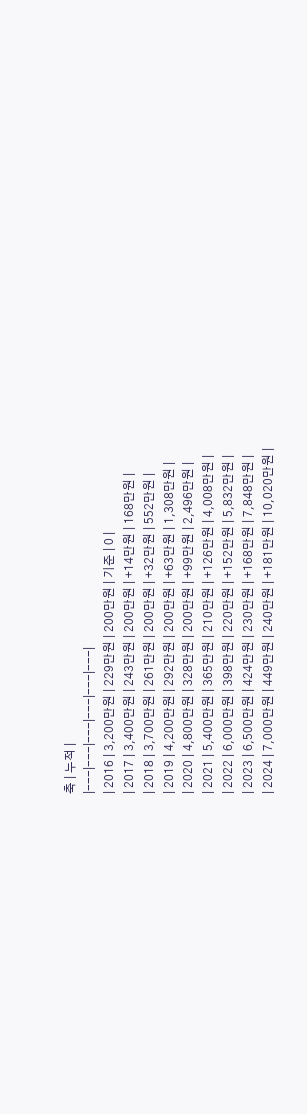축 | 누적 |
|---|---|---|---|---|---|
| 2016 | 3,200만원 | 229만원 | 200만원 | 기준 | 0 |
| 2017 | 3,400만원 | 243만원 | 200만원 | +14만원 | 168만원 |
| 2018 | 3,700만원 | 261만원 | 200만원 | +32만원 | 552만원 |
| 2019 | 4,200만원 | 292만원 | 200만원 | +63만원 | 1,308만원 |
| 2020 | 4,800만원 | 328만원 | 200만원 | +99만원 | 2,496만원 |
| 2021 | 5,400만원 | 365만원 | 210만원 | +126만원 | 4,008만원 |
| 2022 | 6,000만원 | 398만원 | 220만원 | +152만원 | 5,832만원 |
| 2023 | 6,500만원 | 424만원 | 230만원 | +168만원 | 7,848만원 |
| 2024 | 7,000만원 | 449만원 | 240만원 | +181만원 | 10,020만원 |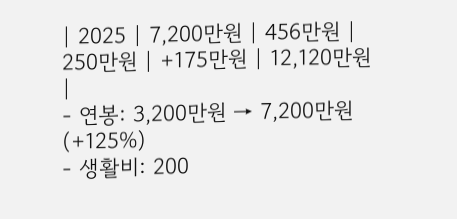| 2025 | 7,200만원 | 456만원 | 250만원 | +175만원 | 12,120만원 |
- 연봉: 3,200만원 → 7,200만원 (+125%)
- 생활비: 200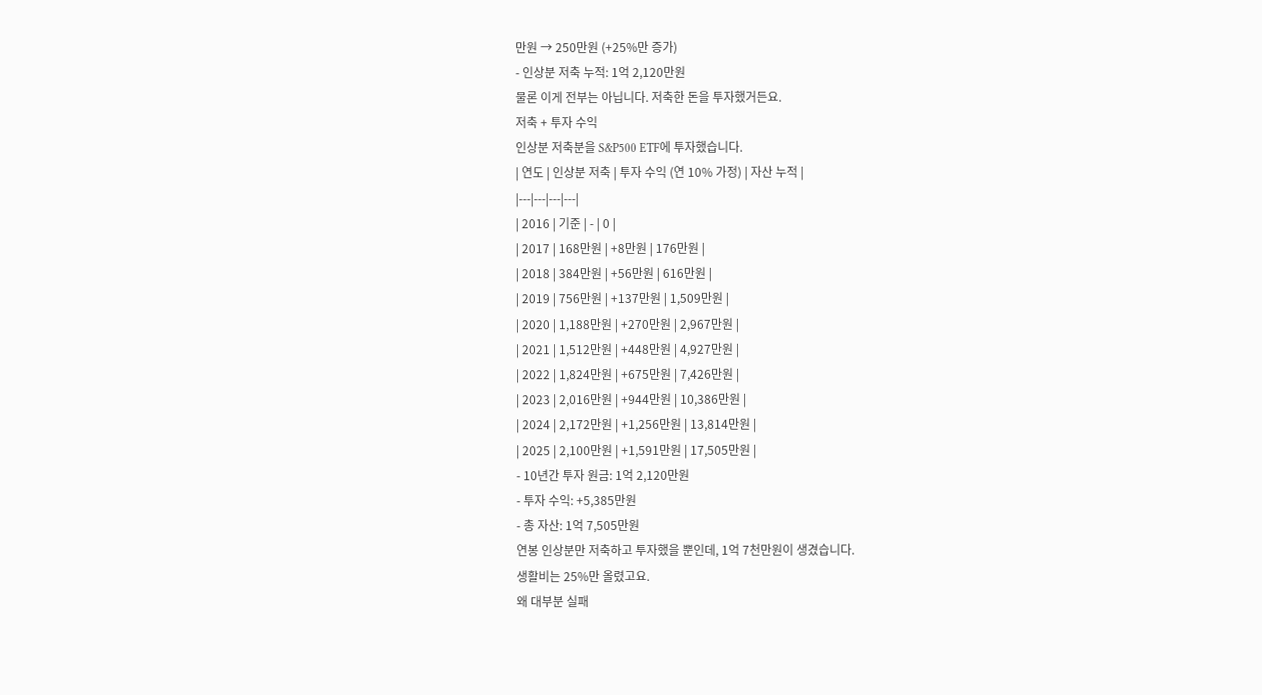만원 → 250만원 (+25%만 증가)
- 인상분 저축 누적: 1억 2,120만원
물론 이게 전부는 아닙니다. 저축한 돈을 투자했거든요.
저축 + 투자 수익
인상분 저축분을 S&P500 ETF에 투자했습니다.
| 연도 | 인상분 저축 | 투자 수익 (연 10% 가정) | 자산 누적 |
|---|---|---|---|
| 2016 | 기준 | - | 0 |
| 2017 | 168만원 | +8만원 | 176만원 |
| 2018 | 384만원 | +56만원 | 616만원 |
| 2019 | 756만원 | +137만원 | 1,509만원 |
| 2020 | 1,188만원 | +270만원 | 2,967만원 |
| 2021 | 1,512만원 | +448만원 | 4,927만원 |
| 2022 | 1,824만원 | +675만원 | 7,426만원 |
| 2023 | 2,016만원 | +944만원 | 10,386만원 |
| 2024 | 2,172만원 | +1,256만원 | 13,814만원 |
| 2025 | 2,100만원 | +1,591만원 | 17,505만원 |
- 10년간 투자 원금: 1억 2,120만원
- 투자 수익: +5,385만원
- 총 자산: 1억 7,505만원
연봉 인상분만 저축하고 투자했을 뿐인데, 1억 7천만원이 생겼습니다.
생활비는 25%만 올렸고요.
왜 대부분 실패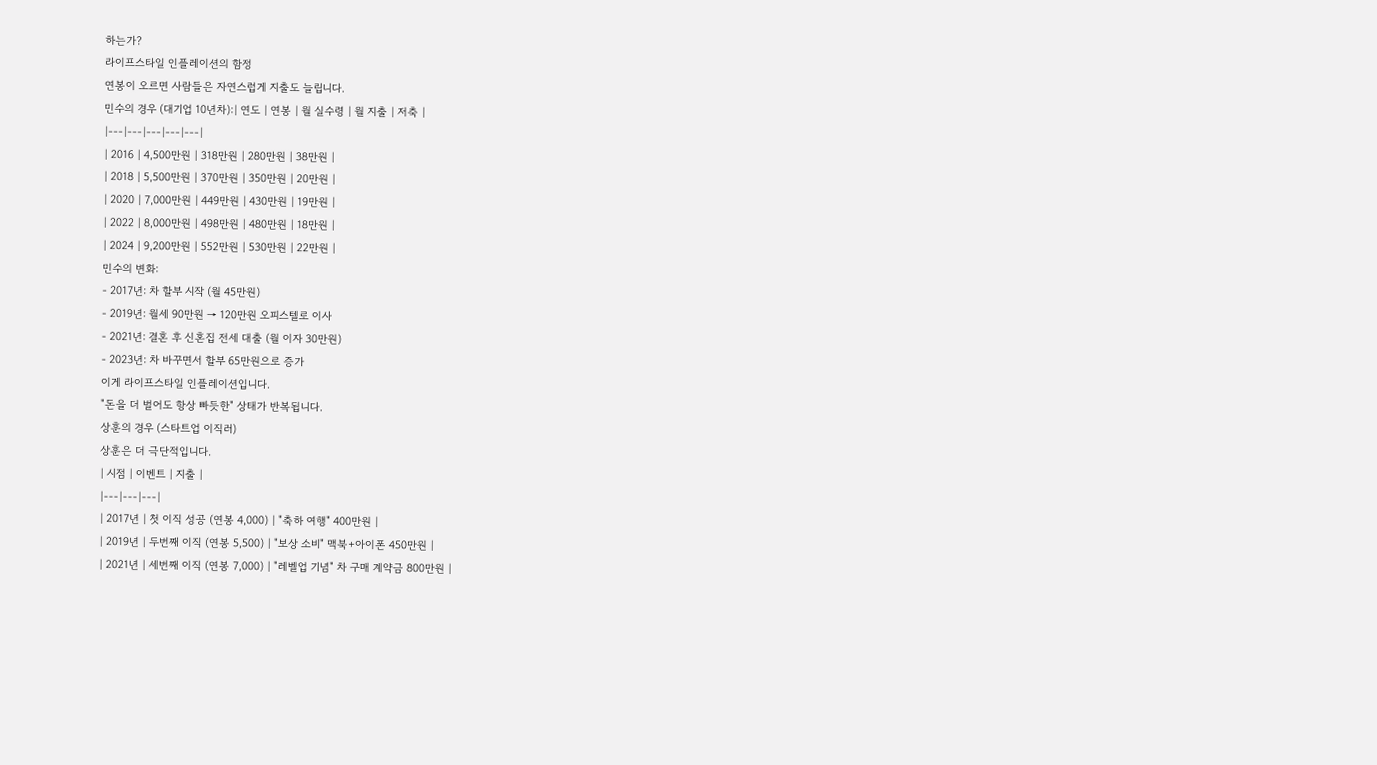하는가?
라이프스타일 인플레이션의 함정
연봉이 오르면 사람들은 자연스럽게 지출도 늘립니다.
민수의 경우 (대기업 10년차):| 연도 | 연봉 | 월 실수령 | 월 지출 | 저축 |
|---|---|---|---|---|
| 2016 | 4,500만원 | 318만원 | 280만원 | 38만원 |
| 2018 | 5,500만원 | 370만원 | 350만원 | 20만원 |
| 2020 | 7,000만원 | 449만원 | 430만원 | 19만원 |
| 2022 | 8,000만원 | 498만원 | 480만원 | 18만원 |
| 2024 | 9,200만원 | 552만원 | 530만원 | 22만원 |
민수의 변화:
- 2017년: 차 할부 시작 (월 45만원)
- 2019년: 월세 90만원 → 120만원 오피스텔로 이사
- 2021년: 결혼 후 신혼집 전세 대출 (월 이자 30만원)
- 2023년: 차 바꾸면서 할부 65만원으로 증가
이게 라이프스타일 인플레이션입니다.
"돈을 더 벌어도 항상 빠듯한" 상태가 반복됩니다.
상훈의 경우 (스타트업 이직러)
상훈은 더 극단적입니다.
| 시점 | 이벤트 | 지출 |
|---|---|---|
| 2017년 | 첫 이직 성공 (연봉 4,000) | "축하 여행" 400만원 |
| 2019년 | 두번째 이직 (연봉 5,500) | "보상 소비" 맥북+아이폰 450만원 |
| 2021년 | 세번째 이직 (연봉 7,000) | "레벨업 기념" 차 구매 계약금 800만원 |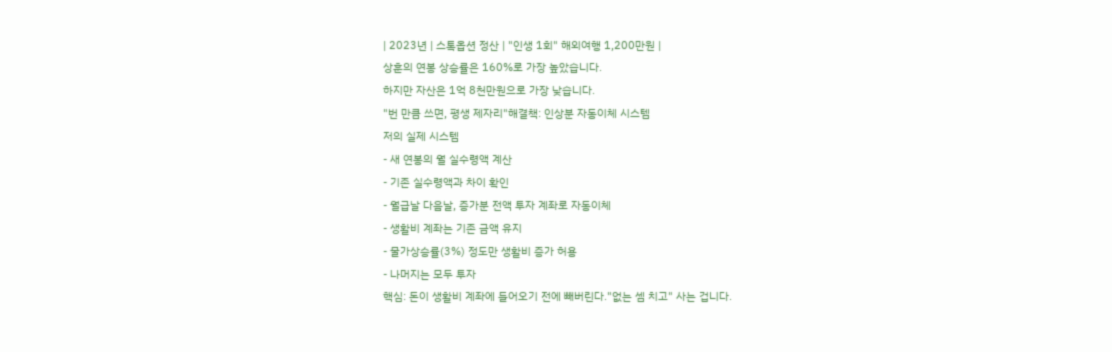| 2023년 | 스톡옵션 정산 | "인생 1회" 해외여행 1,200만원 |
상훈의 연봉 상승률은 160%로 가장 높았습니다.
하지만 자산은 1억 8천만원으로 가장 낮습니다.
"번 만큼 쓰면, 평생 제자리"해결책: 인상분 자동이체 시스템
저의 실제 시스템
- 새 연봉의 월 실수령액 계산
- 기존 실수령액과 차이 확인
- 월급날 다음날, 증가분 전액 투자 계좌로 자동이체
- 생활비 계좌는 기존 금액 유지
- 물가상승률(3%) 정도만 생활비 증가 허용
- 나머지는 모두 투자
핵심: 돈이 생활비 계좌에 들어오기 전에 빼버린다."없는 셈 치고" 사는 겁니다.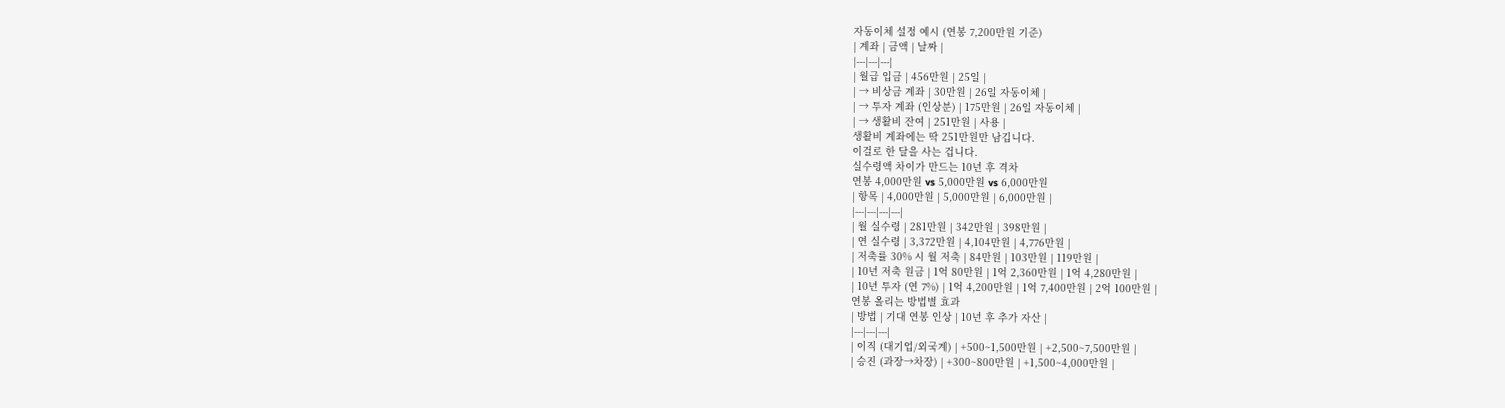자동이체 설정 예시 (연봉 7,200만원 기준)
| 계좌 | 금액 | 날짜 |
|---|---|---|
| 월급 입금 | 456만원 | 25일 |
| → 비상금 계좌 | 30만원 | 26일 자동이체 |
| → 투자 계좌 (인상분) | 175만원 | 26일 자동이체 |
| → 생활비 잔여 | 251만원 | 사용 |
생활비 계좌에는 딱 251만원만 남깁니다.
이걸로 한 달을 사는 겁니다.
실수령액 차이가 만드는 10년 후 격차
연봉 4,000만원 vs 5,000만원 vs 6,000만원
| 항목 | 4,000만원 | 5,000만원 | 6,000만원 |
|---|---|---|---|
| 월 실수령 | 281만원 | 342만원 | 398만원 |
| 연 실수령 | 3,372만원 | 4,104만원 | 4,776만원 |
| 저축률 30% 시 월 저축 | 84만원 | 103만원 | 119만원 |
| 10년 저축 원금 | 1억 80만원 | 1억 2,360만원 | 1억 4,280만원 |
| 10년 투자 (연 7%) | 1억 4,200만원 | 1억 7,400만원 | 2억 100만원 |
연봉 올리는 방법별 효과
| 방법 | 기대 연봉 인상 | 10년 후 추가 자산 |
|---|---|---|
| 이직 (대기업/외국계) | +500~1,500만원 | +2,500~7,500만원 |
| 승진 (과장→차장) | +300~800만원 | +1,500~4,000만원 |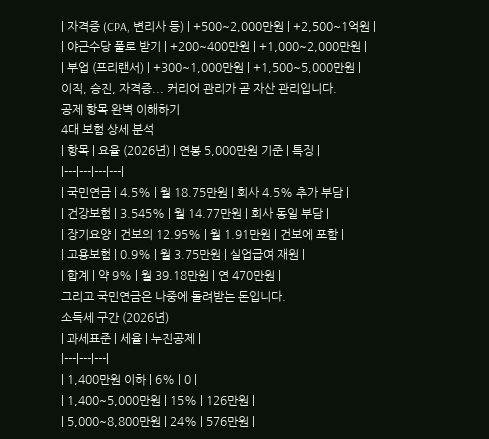| 자격증 (CPA, 변리사 등) | +500~2,000만원 | +2,500~1억원 |
| 야근수당 풀로 받기 | +200~400만원 | +1,000~2,000만원 |
| 부업 (프리랜서) | +300~1,000만원 | +1,500~5,000만원 |
이직, 승진, 자격증... 커리어 관리가 곧 자산 관리입니다.
공제 항목 완벽 이해하기
4대 보험 상세 분석
| 항목 | 요율 (2026년) | 연봉 5,000만원 기준 | 특징 |
|---|---|---|---|
| 국민연금 | 4.5% | 월 18.75만원 | 회사 4.5% 추가 부담 |
| 건강보험 | 3.545% | 월 14.77만원 | 회사 동일 부담 |
| 장기요양 | 건보의 12.95% | 월 1.91만원 | 건보에 포함 |
| 고용보험 | 0.9% | 월 3.75만원 | 실업급여 재원 |
| 합계 | 약 9% | 월 39.18만원 | 연 470만원 |
그리고 국민연금은 나중에 돌려받는 돈입니다.
소득세 구간 (2026년)
| 과세표준 | 세율 | 누진공제 |
|---|---|---|
| 1,400만원 이하 | 6% | 0 |
| 1,400~5,000만원 | 15% | 126만원 |
| 5,000~8,800만원 | 24% | 576만원 |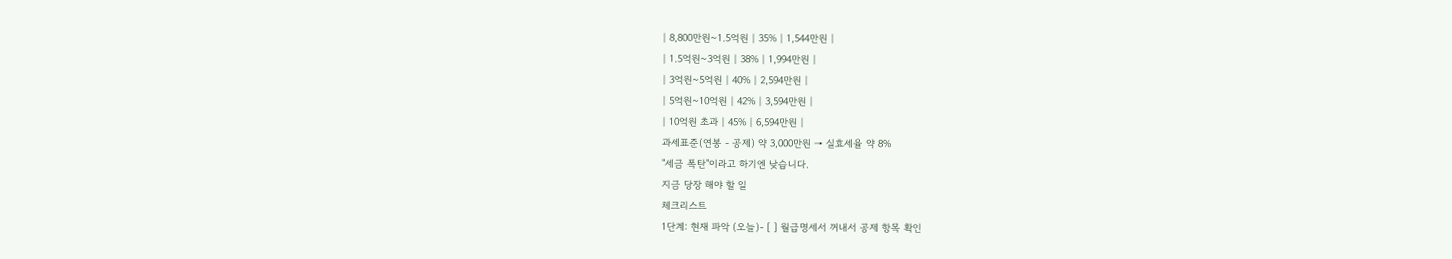| 8,800만원~1.5억원 | 35% | 1,544만원 |
| 1.5억원~3억원 | 38% | 1,994만원 |
| 3억원~5억원 | 40% | 2,594만원 |
| 5억원~10억원 | 42% | 3,594만원 |
| 10억원 초과 | 45% | 6,594만원 |
과세표준(연봉 - 공제) 약 3,000만원 → 실효세율 약 8%
"세금 폭탄"이라고 하기엔 낮습니다.
지금 당장 해야 할 일
체크리스트
1단계: 현재 파악 (오늘)- [ ] 월급명세서 꺼내서 공제 항목 확인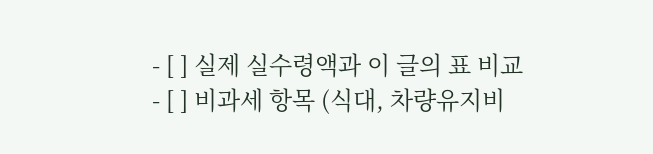- [ ] 실제 실수령액과 이 글의 표 비교
- [ ] 비과세 항목 (식대, 차량유지비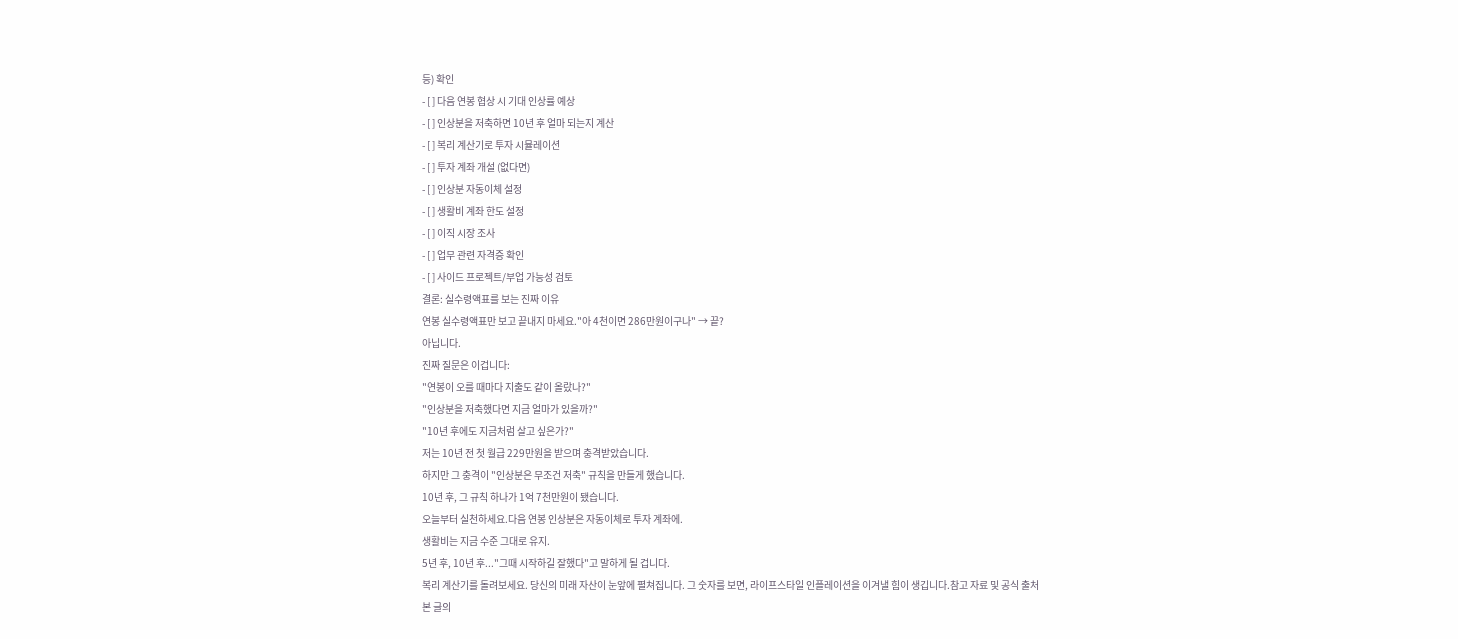등) 확인
- [ ] 다음 연봉 협상 시 기대 인상률 예상
- [ ] 인상분을 저축하면 10년 후 얼마 되는지 계산
- [ ] 복리 계산기로 투자 시뮬레이션
- [ ] 투자 계좌 개설 (없다면)
- [ ] 인상분 자동이체 설정
- [ ] 생활비 계좌 한도 설정
- [ ] 이직 시장 조사
- [ ] 업무 관련 자격증 확인
- [ ] 사이드 프로젝트/부업 가능성 검토
결론: 실수령액표를 보는 진짜 이유
연봉 실수령액표만 보고 끝내지 마세요."아 4천이면 286만원이구나" → 끝?
아닙니다.
진짜 질문은 이겁니다:
"연봉이 오를 때마다 지출도 같이 올랐나?"
"인상분을 저축했다면 지금 얼마가 있을까?"
"10년 후에도 지금처럼 살고 싶은가?"
저는 10년 전 첫 월급 229만원을 받으며 충격받았습니다.
하지만 그 충격이 "인상분은 무조건 저축" 규칙을 만들게 했습니다.
10년 후, 그 규칙 하나가 1억 7천만원이 됐습니다.
오늘부터 실천하세요.다음 연봉 인상분은 자동이체로 투자 계좌에.
생활비는 지금 수준 그대로 유지.
5년 후, 10년 후..."그때 시작하길 잘했다"고 말하게 될 겁니다.
복리 계산기를 돌려보세요. 당신의 미래 자산이 눈앞에 펼쳐집니다. 그 숫자를 보면, 라이프스타일 인플레이션을 이겨낼 힘이 생깁니다.참고 자료 및 공식 출처
본 글의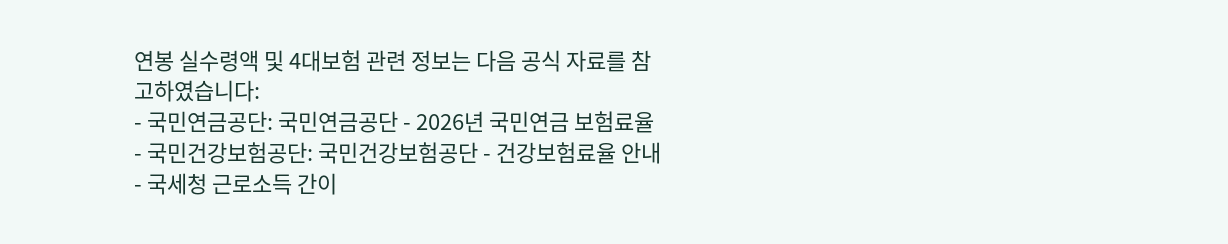연봉 실수령액 및 4대보험 관련 정보는 다음 공식 자료를 참고하였습니다:
- 국민연금공단: 국민연금공단 - 2026년 국민연금 보험료율
- 국민건강보험공단: 국민건강보험공단 - 건강보험료율 안내
- 국세청 근로소득 간이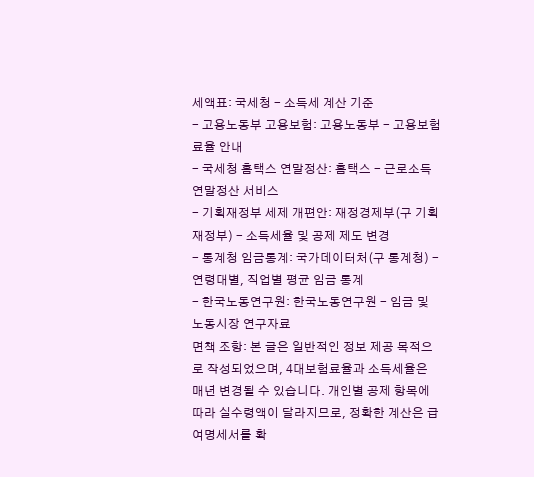세액표: 국세청 - 소득세 계산 기준
- 고용노동부 고용보험: 고용노동부 - 고용보험료율 안내
- 국세청 홈택스 연말정산: 홈택스 - 근로소득 연말정산 서비스
- 기획재정부 세제 개편안: 재정경제부(구 기획재정부) - 소득세율 및 공제 제도 변경
- 통계청 임금통계: 국가데이터처(구 통계청) - 연령대별, 직업별 평균 임금 통계
- 한국노동연구원: 한국노동연구원 - 임금 및 노동시장 연구자료
면책 조항: 본 글은 일반적인 정보 제공 목적으로 작성되었으며, 4대보험료율과 소득세율은 매년 변경될 수 있습니다. 개인별 공제 항목에 따라 실수령액이 달라지므로, 정확한 계산은 급여명세서를 확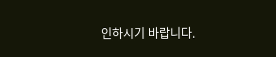인하시기 바랍니다.